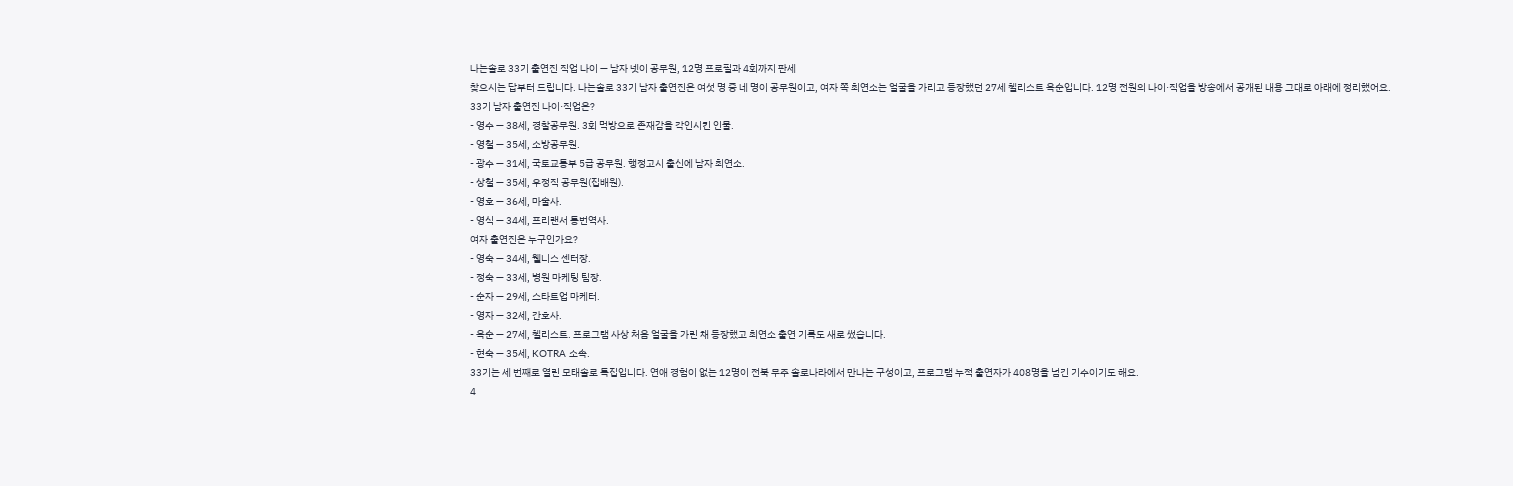나는솔로 33기 출연진 직업 나이 — 남자 넷이 공무원, 12명 프로필과 4회까지 판세
찾으시는 답부터 드립니다. 나는솔로 33기 남자 출연진은 여섯 명 중 네 명이 공무원이고, 여자 쪽 최연소는 얼굴을 가리고 등장했던 27세 첼리스트 옥순입니다. 12명 전원의 나이·직업을 방송에서 공개된 내용 그대로 아래에 정리했어요.
33기 남자 출연진 나이·직업은?
- 영수 — 38세, 경찰공무원. 3회 먹방으로 존재감을 각인시킨 인물.
- 영철 — 35세, 소방공무원.
- 광수 — 31세, 국토교통부 5급 공무원. 행정고시 출신에 남자 최연소.
- 상철 — 35세, 우정직 공무원(집배원).
- 영호 — 36세, 마술사.
- 영식 — 34세, 프리랜서 통번역사.
여자 출연진은 누구인가요?
- 영숙 — 34세, 웰니스 센터장.
- 정숙 — 33세, 병원 마케팅 팀장.
- 순자 — 29세, 스타트업 마케터.
- 영자 — 32세, 간호사.
- 옥순 — 27세, 첼리스트. 프로그램 사상 처음 얼굴을 가린 채 등장했고 최연소 출연 기록도 새로 썼습니다.
- 현숙 — 35세, KOTRA 소속.
33기는 세 번째로 열린 모태솔로 특집입니다. 연애 경험이 없는 12명이 전북 무주 솔로나라에서 만나는 구성이고, 프로그램 누적 출연자가 408명을 넘긴 기수이기도 해요.
4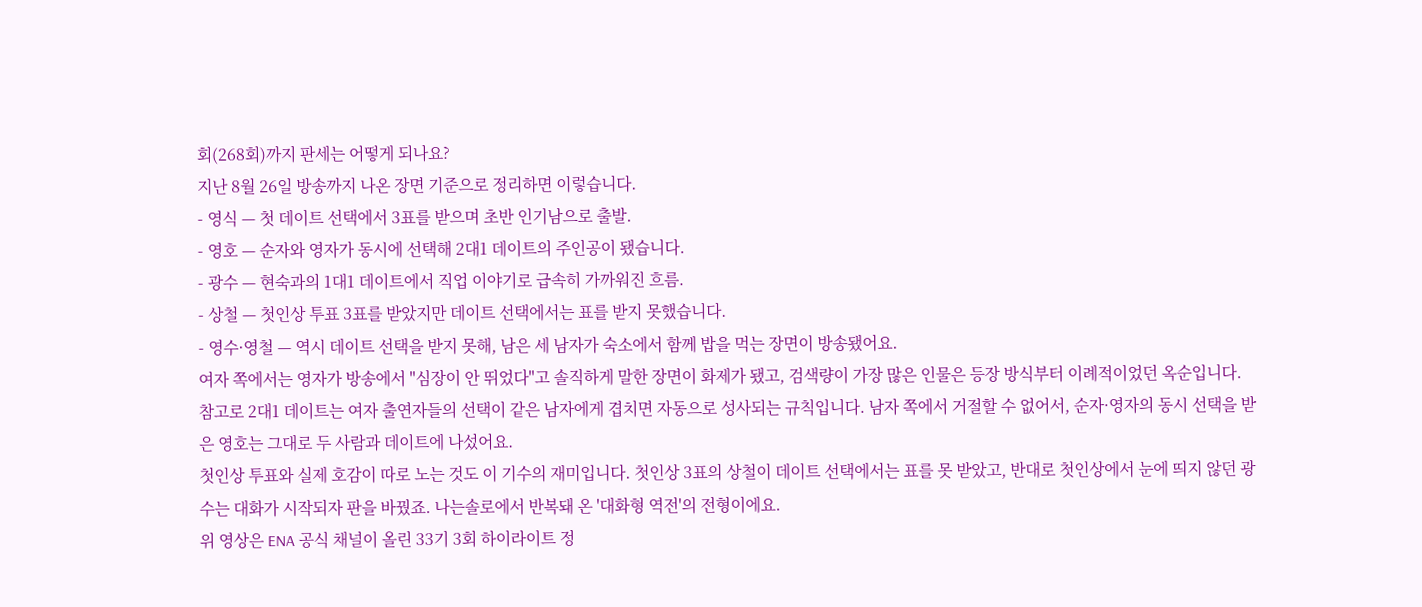회(268회)까지 판세는 어떻게 되나요?
지난 8월 26일 방송까지 나온 장면 기준으로 정리하면 이렇습니다.
- 영식 — 첫 데이트 선택에서 3표를 받으며 초반 인기남으로 출발.
- 영호 — 순자와 영자가 동시에 선택해 2대1 데이트의 주인공이 됐습니다.
- 광수 — 현숙과의 1대1 데이트에서 직업 이야기로 급속히 가까워진 흐름.
- 상철 — 첫인상 투표 3표를 받았지만 데이트 선택에서는 표를 받지 못했습니다.
- 영수·영철 — 역시 데이트 선택을 받지 못해, 남은 세 남자가 숙소에서 함께 밥을 먹는 장면이 방송됐어요.
여자 쪽에서는 영자가 방송에서 "심장이 안 뛰었다"고 솔직하게 말한 장면이 화제가 됐고, 검색량이 가장 많은 인물은 등장 방식부터 이례적이었던 옥순입니다.
참고로 2대1 데이트는 여자 출연자들의 선택이 같은 남자에게 겹치면 자동으로 성사되는 규칙입니다. 남자 쪽에서 거절할 수 없어서, 순자·영자의 동시 선택을 받은 영호는 그대로 두 사람과 데이트에 나섰어요.
첫인상 투표와 실제 호감이 따로 노는 것도 이 기수의 재미입니다. 첫인상 3표의 상철이 데이트 선택에서는 표를 못 받았고, 반대로 첫인상에서 눈에 띄지 않던 광수는 대화가 시작되자 판을 바꿨죠. 나는솔로에서 반복돼 온 '대화형 역전'의 전형이에요.
위 영상은 ENA 공식 채널이 올린 33기 3회 하이라이트 정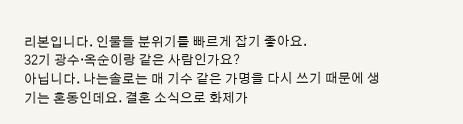리본입니다. 인물들 분위기를 빠르게 잡기 좋아요.
32기 광수·옥순이랑 같은 사람인가요?
아닙니다. 나는솔로는 매 기수 같은 가명을 다시 쓰기 때문에 생기는 혼동인데요. 결혼 소식으로 화제가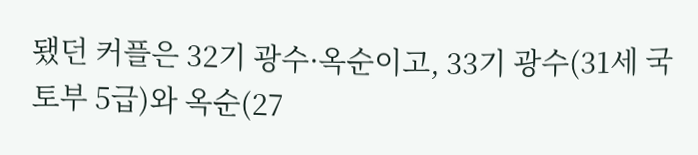됐던 커플은 32기 광수·옥순이고, 33기 광수(31세 국토부 5급)와 옥순(27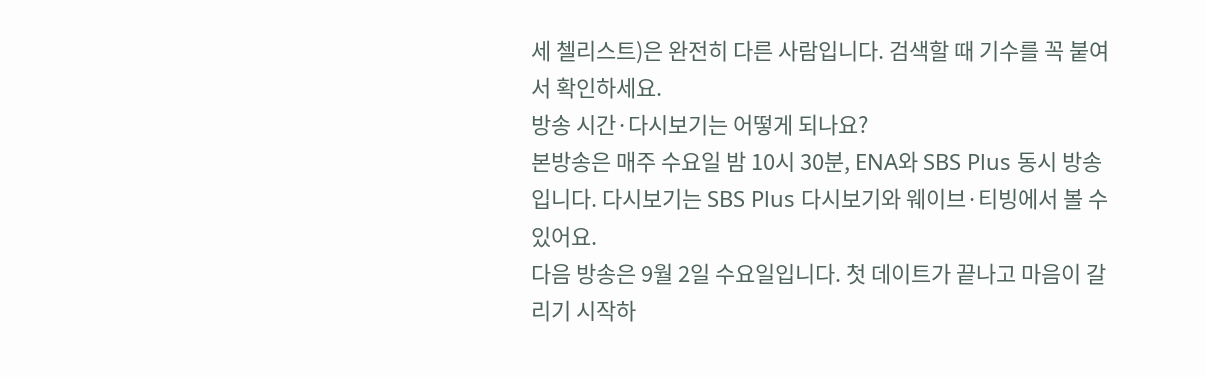세 첼리스트)은 완전히 다른 사람입니다. 검색할 때 기수를 꼭 붙여서 확인하세요.
방송 시간·다시보기는 어떻게 되나요?
본방송은 매주 수요일 밤 10시 30분, ENA와 SBS Plus 동시 방송입니다. 다시보기는 SBS Plus 다시보기와 웨이브·티빙에서 볼 수 있어요.
다음 방송은 9월 2일 수요일입니다. 첫 데이트가 끝나고 마음이 갈리기 시작하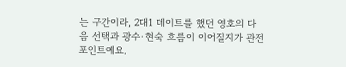는 구간이라, 2대1 데이트를 했던 영호의 다음 선택과 광수·현숙 흐름이 이어질지가 관전 포인트예요.